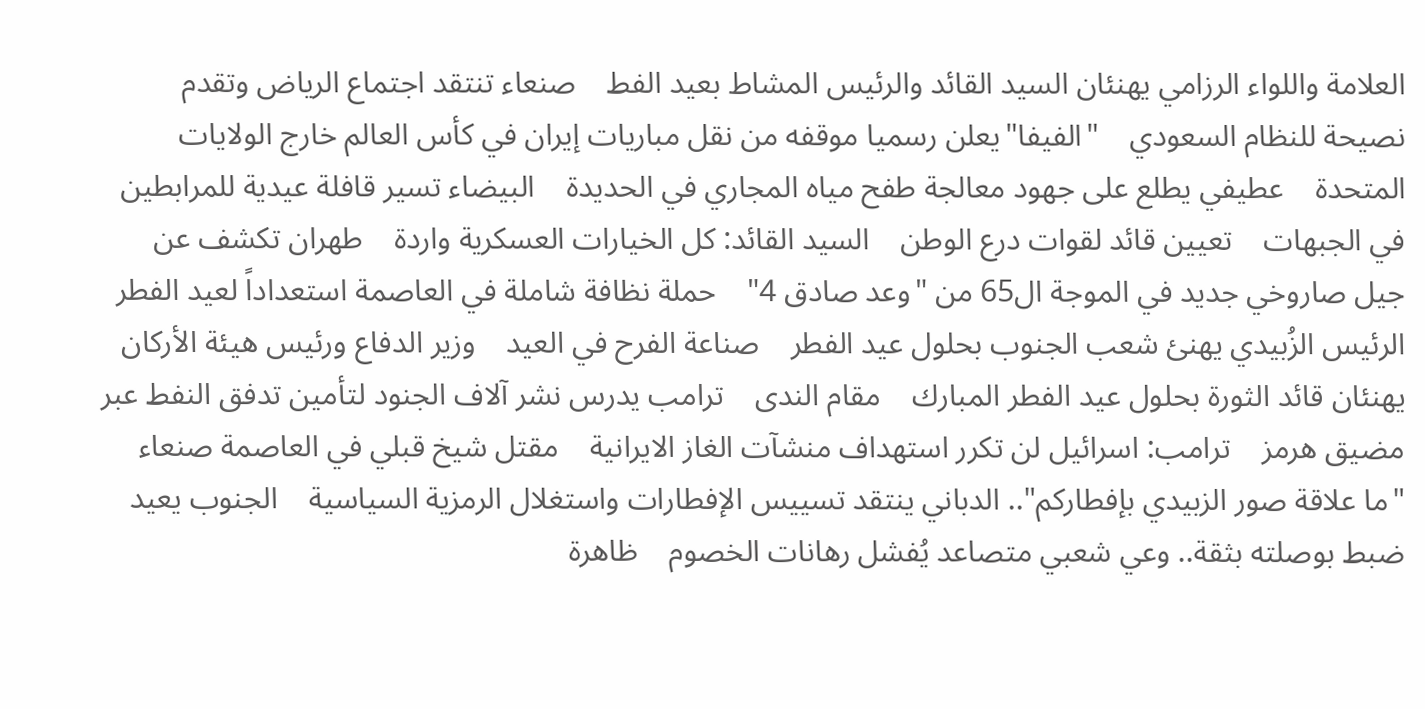العلامة واللواء الرزامي يهنئان السيد القائد والرئيس المشاط بعيد الفط    صنعاء تنتقد اجتماع الرياض وتقدم نصيحة للنظام السعودي    "الفيفا"يعلن رسميا موقفه من نقل مباريات إيران في كأس العالم خارج الولايات المتحدة    عطيفي يطلع على جهود معالجة طفح مياه المجاري في الحديدة    البيضاء تسير قافلة عيدية للمرابطين في الجبهات    تعيين قائد لقوات درع الوطن    السيد القائد: كل الخيارات العسكرية واردة    طهران تكشف عن جيل صاروخي جديد في الموجة ال65 من "وعد صادق 4"    حملة نظافة شاملة في العاصمة استعداداً لعيد الفطر    الرئيس الزُبيدي يهنئ شعب الجنوب بحلول عيد الفطر    صناعة الفرح في العيد    وزير الدفاع ورئيس هيئة الأركان يهنئان قائد الثورة بحلول عيد الفطر المبارك    مقام الندى    ترامب يدرس نشر آلاف الجنود لتأمين تدفق النفط عبر مضيق هرمز    ترامب: اسرائيل لن تكرر استهداف منشآت الغاز الايرانية    مقتل شيخ قبلي في العاصمة صنعاء    "ما علاقة صور الزبيدي بإفطاركم".. الدباني ينتقد تسييس الإفطارات واستغلال الرمزية السياسية    الجنوب يعيد ضبط بوصلته بثقة.. وعي شعبي متصاعد يُفشل رهانات الخصوم    ظاهرة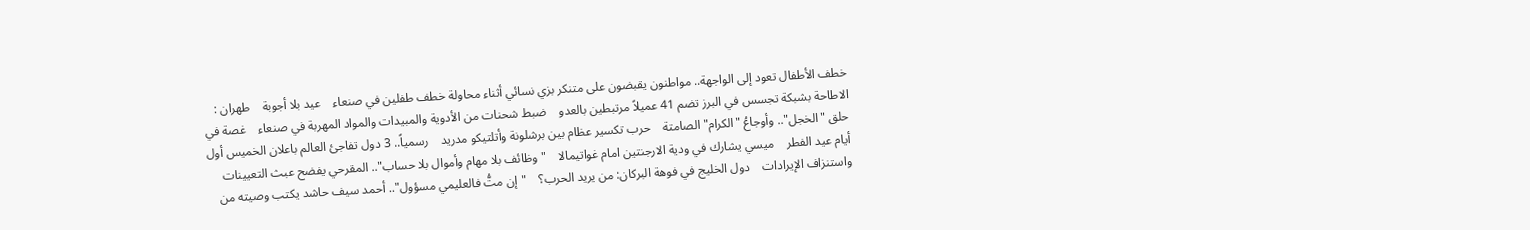خطف الأطفال تعود إلى الواجهة.. مواطنون يقبضون على متنكر بزي نسائي أثناء محاولة خطف طفلين في صنعاء    عيد بلا أجوبة    طهران : الاطاحة بشبكة تجسس في البرز تضم 41 عميلاً مرتبطين بالعدو    ضبط شحنات من الأدوية والمبيدات والمواد المهربة في صنعاء    غصة في حلق "الخجل".. وأوجاعُ "الكرام" الصامتة    حرب تكسير عظام بين برشلونة وأتلتيكو مدريد    رسمياً.. 3 دول تفاجئ العالم باعلان الخميس أول أيام عيد الفطر    ميسي يشارك في ودية الارجنتين امام غواتيمالا    "وظائف بلا مهام وأموال بلا حساب".. المقرحي يفضح عبث التعيينات واستنزاف الإيرادات    دول الخليج في فوهة البركان: من يريد الحرب؟    "إن متُّ فالعليمي مسؤول".. أحمد سيف حاشد يكتب وصيته من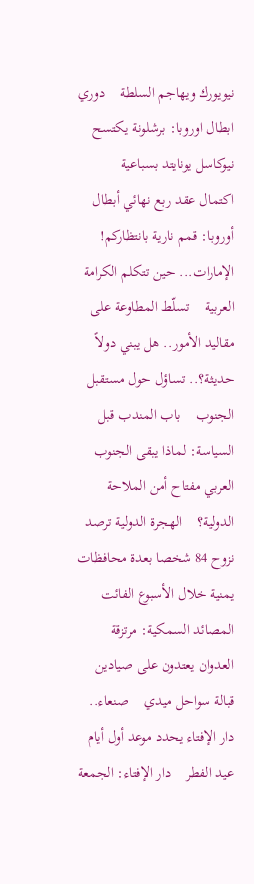نيويورك ويهاجم السلطة    دوري ابطال اوروبا: برشلونة يكتسح نيوكاسل يونايتد بسباعية    اكتمال عقد ربع نهائي أبطال أوروبا: قمم نارية بانتظاركم!    الإمارات... حين تتكلم الكرامة العربية    تسلّط المطاوعة على مقاليد الأمور.. هل يبني دولاً حديثة؟.. تساؤل حول مستقبل الجنوب    باب المندب قبل السياسة: لماذا يبقى الجنوب العربي مفتاح أمن الملاحة الدولية؟    الهجرة الدولية ترصد نزوح 84 شخصا بعدة محافظات يمنية خلال الأسبوع الفائت    المصائد السمكية: مرتزقة العدوان يعتدون على صيادين قبالة سواحل ميدي    صنعاء.. دار الإفتاء يحدد موعد أول أيام عيد الفطر    دار الإفتاء: الجمعة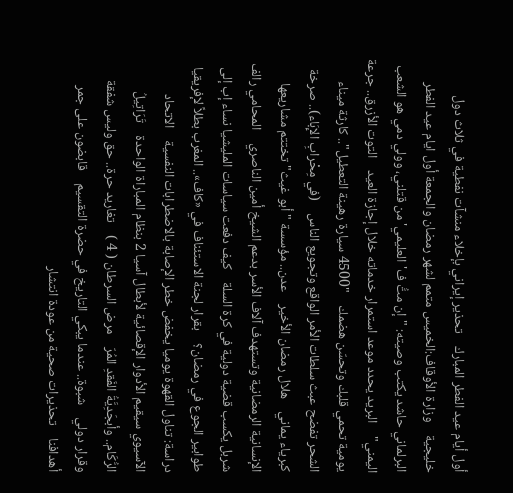أول أيام عيد الفطر المبارك    تحذير إيراني بإخلاء منشآت نفطية في ثلاث دول خليجية    وزارة الأوقاف:الخميس متمم لشهر رمضان والجمعة أول ايام عيد الفطر    البرلماني حاشد يكتب وصيته: "إن متُّ ف'العليمي' من قتلني، وولي دمي هو الشعب اليمني"    البريد يحدد موعد استمرار خدماته خلال إجازة العيد    التوت الأزرق.. جرعة يومية تحمي قلبك وتحسّن هضمك    "4500 سيارة رهينة التعطيل".. كارثة ميناء الشحر تفضح عبث سلطات الأمر الواقع وتجويع الناس    (في مِحْرابِ الإِبَاء).. صرخة كبرياء يماني    هلال رمضان الأخير    عدن.. مؤسسة "أبو غيث" تختتم مشاريعها الإنسانية الرمضانية وتستهدف آلاف الأسر بدعم الشيخ أمين الناصري    المحامي رالف شربل يكسب قضية دولية في كرة السلة    كيف دفعت سياسات المليشيا نساء إب إلى طوابير الجوع في رمضان؟    بقرار لجنة الاستئناف في «كاف».. المغرب بطلاً لإفريقيا    دراسة: تناول القهوة يوميا يخفض خطر الإصابة بالاضطرابات النفسية    الاتحاد الآسيوي سيقيم الأدوار الإقصائية لأبطال آسيا 2 بنظام المباراة الواحدة    تَرَاتِيلُ الرُّكَام.. وأبجَدِيَّةُ الفَقدِ المُرّ    مرض السرطان ( 4 )    تغاريد حرة.. حق وليس شفقة وقرار دولي    شبوة.. عندما يبكي التاريخ في حضرة التقسيم    قابضون على جمر أهدافنا    تحذيرات صحية من عودة انتشار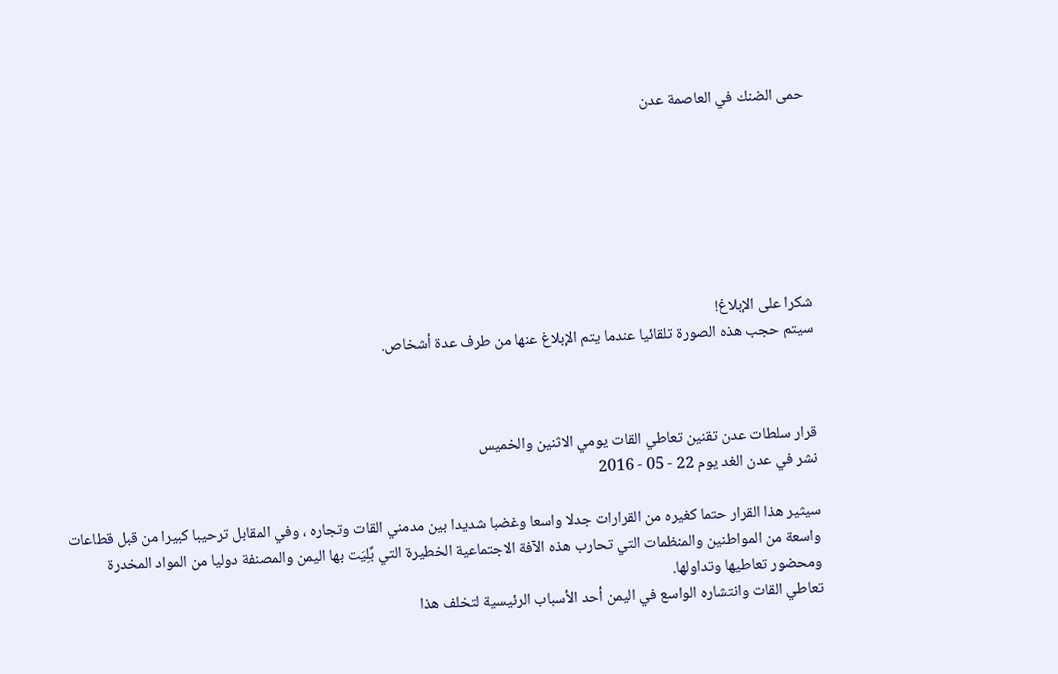حمى الضنك في العاصمة عدن







شكرا على الإبلاغ!
سيتم حجب هذه الصورة تلقائيا عندما يتم الإبلاغ عنها من طرف عدة أشخاص.



قرار سلطات عدن تقنين تعاطي القات يومي الاثنين والخميس
نشر في عدن الغد يوم 22 - 05 - 2016

سيثير هذا القرار حتما كغيره من القرارات جدلا واسعا وغضبا شديدا بين مدمني القات وتجاره ، وفي المقابل ترحيبا كبيرا من قبل قطاعات واسعة من المواطنين والمنظمات التي تحارب هذه الآفة الاجتماعية الخطيرة التي بٌلِيَت بها اليمن والمصنفة دوليا من المواد المخدرة ومحضور تعاطيها وتداولها.
تعاطي القات وانتشاره الواسع في اليمن أحد الأسباب الرئيسية لتخلف هذا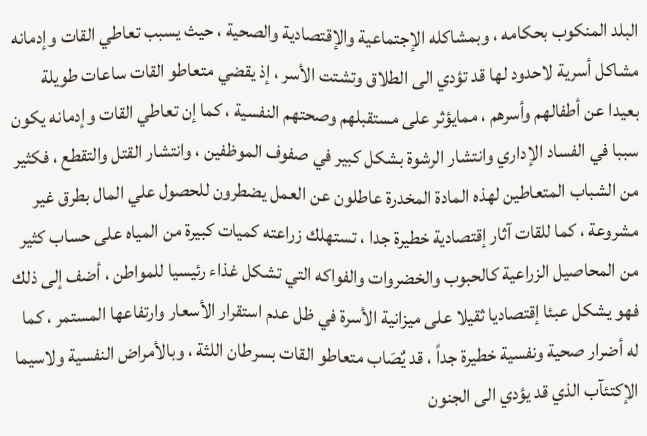البلد المنكوب بحكامه ، وبمشاكله الإجتماعية والإقتصادية والصحية ، حيث يسبب تعاطي القات وإدمانه مشاكل أسرية لاحدود لها قد تؤدي الى الطلاق وتشتت الأسر ، إذ يقضي متعاطو القات ساعات طويلة بعيدا عن أطفالهم وأسرهم ، ممايؤثر على مستقبلهم وصحتهم النفسية ، كما إن تعاطي القات وإدمانه يكون سببا في الفساد الإداري وانتشار الرشوة بشكل كبير في صفوف الموظفين ، وانتشار القتل والتقطع ، فكثير من الشباب المتعاطين لهذه المادة المخدرة عاطلون عن العمل يضطرون للحصول علي المال بطرق غير مشروعة ، كما للقات آثار إقتصادية خطيرة جدا ، تستهلك زراعته كميات كبيرة من المياه على حساب كثير من المحاصيل الزراعية كالحبوب والخضروات والفواكه التي تشكل غذاء رئيسيا للمواطن ، أضف إلى ذلك فهو يشكل عبئا إقتصاديا ثقيلا على ميزانية الأسرة في ظل عدم استقرار الأسعار وارتفاعها المستمر ، كما له أضرار صحية ونفسية خطيرة جداً ، قد يٌصَاب متعاطو القات بسرطان اللثة ، وبالأمراض النفسية ولاسيما الإكتئآب الذي قد يؤدي الى الجنون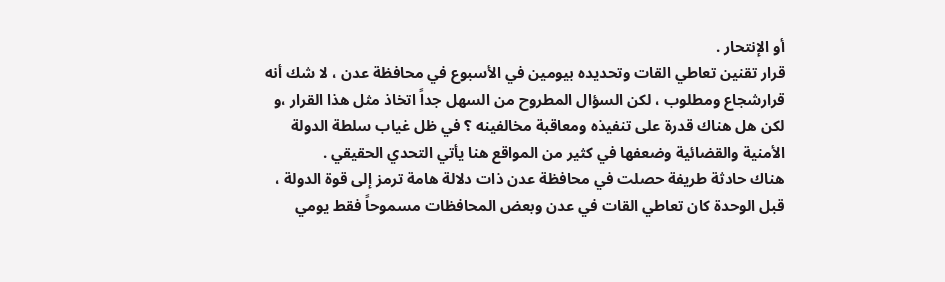أو الإنتحار .
قرار تقنين تعاطي القات وتحديده بيومين في الأسبوع في محافظة عدن ، لا شك أنه قرارشجاع ومطلوب ، لكن السؤال المطروح من السهل جداً اتخاذ مثل هذا القرار ،و لكن هل هناك قدرة على تنفيذه ومعاقبة مخالفينه ؟ في ظل غياب سلطة الدولة الأمنية والقضائية وضعفها في كثير من المواقع هنا يأتي التحدي الحقيقي .
هناك حادثة طريفة حصلت في محافظة عدن ذات دلالة هامة ترمز إلى قوة الدولة ، قبل الوحدة كان تعاطي القات في عدن وبعض المحافظات مسموحاً فقط يومي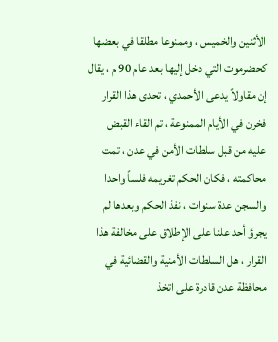الأثنين والخميس ، وممنوعا مطلقا في بعضها كحضرموت التي دخل إليها بعد عام 90 م ، يقال إن مقاولاً يدعى الأحمدي ، تحدى هذا القرار فخرن في الأيام الممنوعة ، تم القاء القبض عليه من قبل سلطات الأمن في عدن ، تمت محاكمته ، فكان الحكم تغريمه فلساً واحدا والسجن عدة سنوات ، نفذ الحكم وبعدها لم يجرؤ أحد علنا على الإطلاق على مخالفة هذا القرار ، هل السلطات الأمنية والقضائية في محافظة عدن قادرة على اتخذ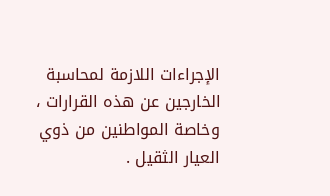الإجراءات اللازمة لمحاسبة الخارجين عن هذه القرارات ، وخاصة المواطنين من ذوي العيار الثقيل .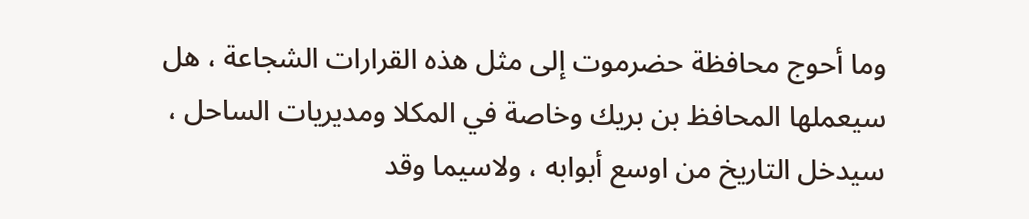وما أحوج محافظة حضرموت إلى مثل هذه القرارات الشجاعة ، هل سيعملها المحافظ بن بريك وخاصة في المكلا ومديريات الساحل ، سيدخل التاريخ من اوسع أبوابه ، ولاسيما وقد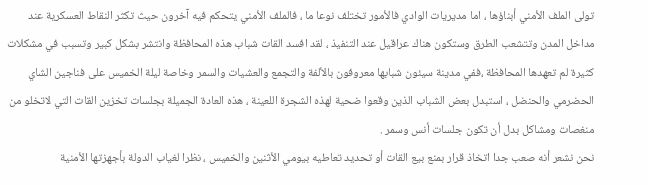تولى الملف الأمني أبناؤها ، اما مديريات الوادي فالأمور تختلف نوعا ما ، فالملف الأمني يتحكم فيه آخرون حيث تكثر النقاط العسكرية عند مداخل المدن وتتشعب الطرق وستكون هناك عراقيل عند التنفيذ ، لقد افسد القات شباب هذه المحافظة وانتشر بشكل كبير وتسبب في مشكلات كثيرة لم تعهدها المحافظة ،ففي مدينة سيئون شبابها معروفون بالألفة والتجمع والعشيات والسمر وخاصة ليلة الخميس على فناجين الشاي الحضرمي والحنضل ، استبدل بعض الشباب الذين وقعوا ضحية لهذه الشجرة اللعينة ، هذه العادة الجميلة بجلسات تخزين القات التي لاتخلو من منغصات ومشاكل بدل أن تكون جلسات أنس وسمر .
نحن نشعر أنه صعب جدا اتخاذ قرار بمنع بيع القات أو تحديد تعاطيه بيومي الأثنين والخميس ، نظرا لغياب الدولة بأجهزتها الأمنية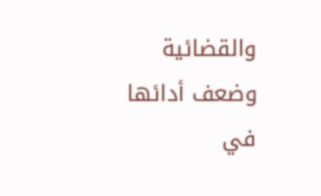والقضائية وضعف أدائها في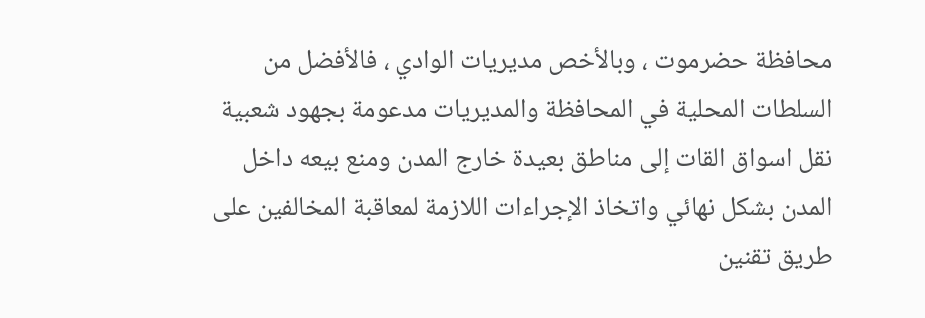محافظة حضرموت ، وبالأخص مديريات الوادي ، فالأفضل من السلطات المحلية في المحافظة والمديريات مدعومة بجهود شعبية نقل اسواق القات إلى مناطق بعيدة خارج المدن ومنع بيعه داخل المدن بشكل نهائي واتخاذ الإجراءات اللازمة لمعاقبة المخالفين على طريق تقنين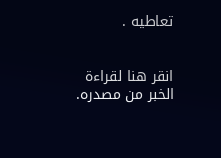تعاطيه .


انقر هنا لقراءة الخبر من مصدره.